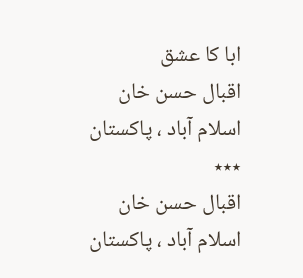ابا کا عشق
اقبال حسن خان
اسلام آباد ، پاکستان
٭٭٭
اقبال حسن خان
اسلام آباد ، پاکستان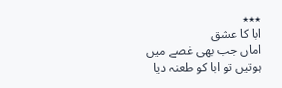٭٭٭
ابا کا عشق
اماں جب بھی غصے میں ہوتیں تو ابا کو طعنہ دیا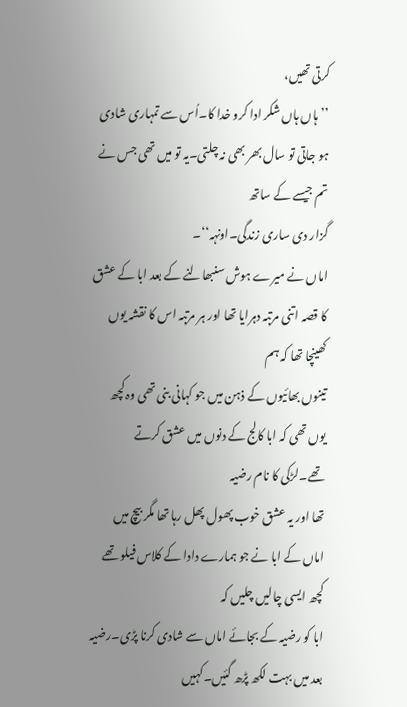کرتی تھیں،
’’ہاں ہاں شکر ادا کرو خدا کا۔اُس سے تمہاری شادی ہو جاتی تو سال بھر بھی نہ چلتی۔یہ تو میں تھی جس نے تم جیسے کے ساتھ
گزار دی ساری زندگی۔اونہہ‘‘۔
اماں نے میرے ہوش سنبھالنے کے بعد ابا کے عشق کا قصہ اتنی مرتبہ دہرایا تھا اور ہر مرتبہ اس کا نقشہ یوں کھینچا تھا کہ ہم
تینوں بھائیوں کے ذہن میں جو کہانی بنی تھی وہ کچھ یوں تھی کہ ابا کالج کے دنوں میں عشق کرتے تھے۔لڑکی کا نام رضیہ
تھا اور یہ عشق خوب پھول پھل رہا تھا مگر بیچ میں اماں کے ابا نے جو ہمارے دادا کے کلاس فیلو تھے کچھ ایسی چالیں چلیں کہ
ابا کو رضیہ کے بجائے اماں سے شادی کرنا پڑی۔رضیہ بعد میں بہت لکھ پڑھ گئیں۔کہیں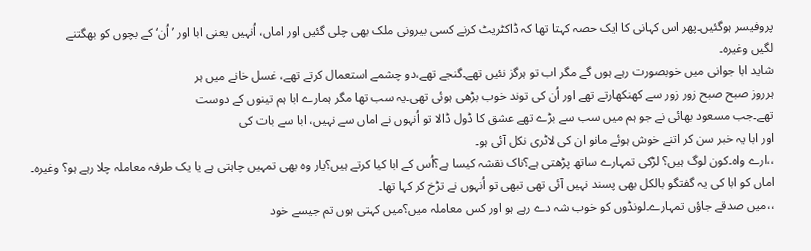پروفیسر ہوگئیں۔پھر اس کہانی کا ایک حصہ کہتا تھا کہ ڈاکٹریٹ کرنے کسی بیرونی ملک بھی چلی گئیں اور اماں، اُنہیں یعنی ابا اور ’اُن‘ کے بچوں کو بھگتنے
لگیں وغیرہ۔
شاید ابا جوانی میں خوبصورت رہے ہوں گے مگر اب تو ہرگز نئیں تھے۔گنجے تھے،دو چشمے استعمال کرتے تھے، غسل خانے میں ہر
ہرروز صبح صبح زور زور سے کھنکھارتے تھے اور اُن کی توند خوب بڑھی ہوئی تھی۔یہ سب تھا مگر ہمارے ابا ہم تینوں کے دوست
تھے۔جب مسعود بھائی نے جو ہم میں سب سے بڑے تھے عشق کا ڈول ڈالا تو اُنہوں نے اماں سے نہیں، ابا سے بات کی
اور ابا یہ خبر سن کر اتنے خوش ہوئے مانو ان کی لاٹری نکل آئی ہو۔
،،ارے واہ۔کون لوگ ہیں؟ لڑکی تمہارے ساتھ پڑھتی ہے؟ناک نقشہ کیسا ہے؟اُس کے ابا کیا کرتے ہیں؟یار وہ بھی تمہیں چاہتی ہے یا یک طرفہ معاملہ چلا رہے ہو؟ وغیرہ۔
اماں کو ابا کی یہ گفتگو بالکل بھی پسند نہیں آئی تھی تبھی تو اُنہوں نے تڑخ کر کہا تھا۔
،،میں صدقے جاؤں تمہارے۔لونڈوں کو خوب شہ دے رہے ہو اور کس معاملہ میں؟میں کہتی ہوں تم جیسے خود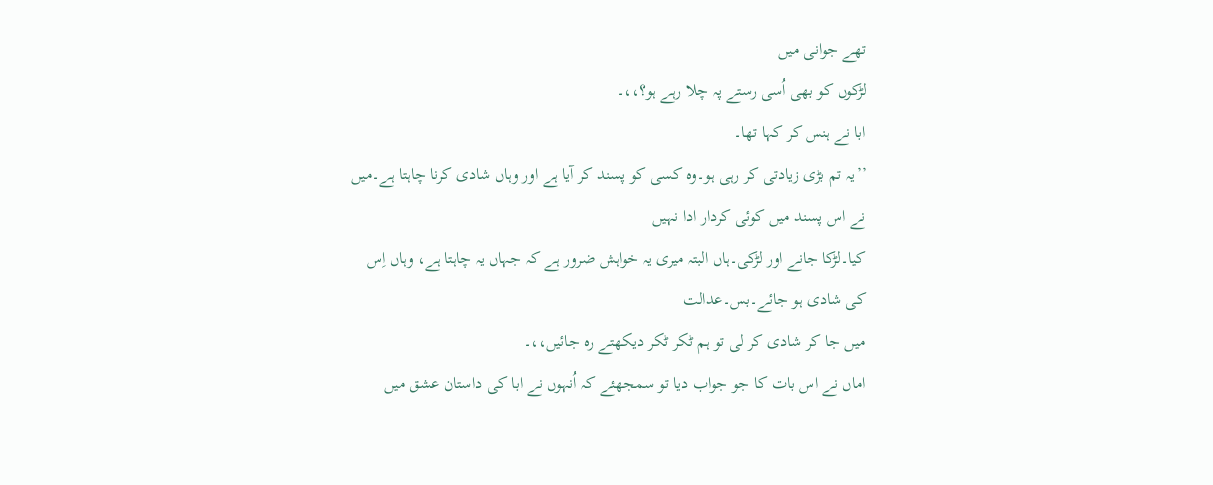تھے جوانی میں
لڑکوں کو بھی اُسی رستے پہ چلا رہے ہو؟،،۔
ابا نے ہنس کر کہا تھا۔
’’یہ تم بڑی زیادتی کر رہی ہو۔وہ کسی کو پسند کر آیا ہے اور وہاں شادی کرنا چاہتا ہے۔میں نے اس پسند میں کوئی کردار ادا نہیں
کیا۔لڑکا جانے اور لڑکی۔ہاں البتہ میری یہ خواہش ضرور ہے کہ جہاں یہ چاہتا ہے، وہاں اِس کی شادی ہو جائے۔بس۔عدالت
میں جا کر شادی کر لی تو ہم ٹکر ٹکر دیکھتے رہ جائیں،،۔
اماں نے اس بات کا جو جواب دیا تو سمجھئے کہ اُنہوں نے ابا کی داستان عشق میں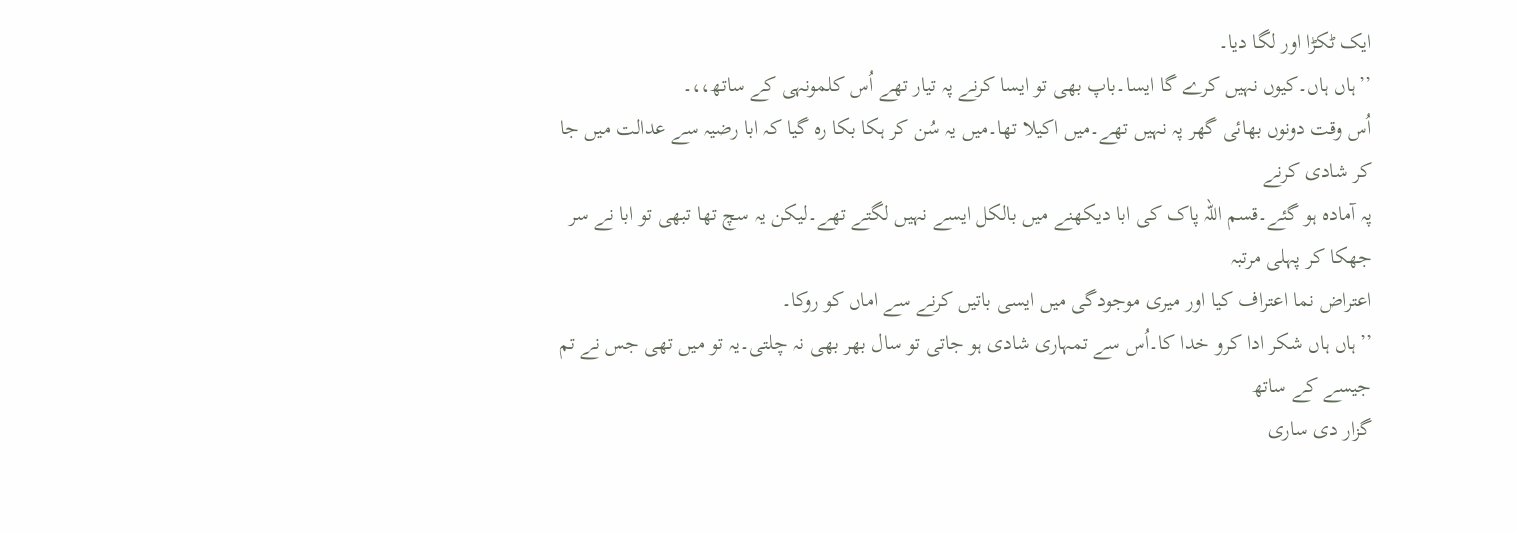ایک ٹکڑا اور لگا دیا۔
’’ہاں ہاں۔کیوں نہیں کرے گا ایسا۔باپ بھی تو ایسا کرنے پہ تیار تھے اُس کلمونہی کے ساتھ،،۔
اُس وقت دونوں بھائی گھر پہ نہیں تھے۔میں اکیلا تھا۔میں یہ سُن کر ہکا بکا رہ گیا کہ ابا رضیہ سے عدالت میں جا کر شادی کرنے
پہ آمادہ ہو گئے۔قسم اللہ پاک کی ابا دیکھنے میں بالکل ایسے نہیں لگتے تھے۔لیکن یہ سچ تھا تبھی تو ابا نے سر جھکا کر پہلی مرتبہ
اعتراض نما اعتراف کیا اور میری موجودگی میں ایسی باتیں کرنے سے اماں کو روکا۔
’’ہاں ہاں شکر ادا کرو خدا کا۔اُس سے تمہاری شادی ہو جاتی تو سال بھر بھی نہ چلتی۔یہ تو میں تھی جس نے تم جیسے کے ساتھ
گزار دی ساری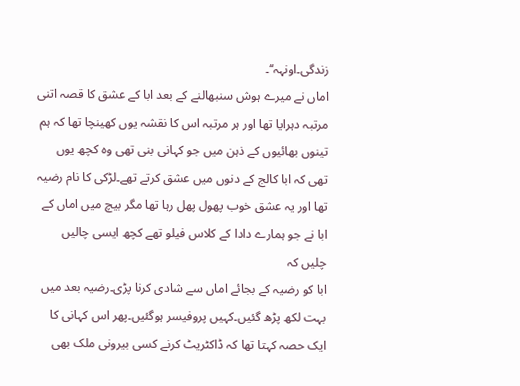زندگی۔اونہہ‘‘۔
اماں نے میرے ہوش سنبھالنے کے بعد ابا کے عشق کا قصہ اتنی مرتبہ دہرایا تھا اور ہر مرتبہ اس کا نقشہ یوں کھینچا تھا کہ ہم
تینوں بھائیوں کے ذہن میں جو کہانی بنی تھی وہ کچھ یوں تھی کہ ابا کالج کے دنوں میں عشق کرتے تھے۔لڑکی کا نام رضیہ
تھا اور یہ عشق خوب پھول پھل رہا تھا مگر بیچ میں اماں کے ابا نے جو ہمارے دادا کے کلاس فیلو تھے کچھ ایسی چالیں چلیں کہ
ابا کو رضیہ کے بجائے اماں سے شادی کرنا پڑی۔رضیہ بعد میں بہت لکھ پڑھ گئیں۔کہیں پروفیسر ہوگئیں۔پھر اس کہانی کا ایک حصہ کہتا تھا کہ ڈاکٹریٹ کرنے کسی بیرونی ملک بھی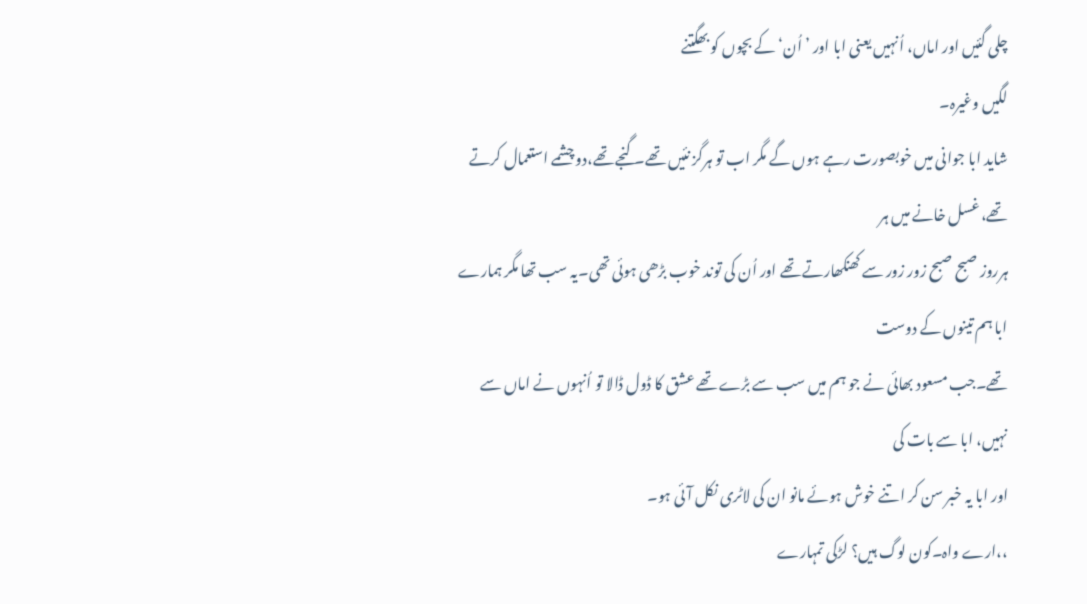چلی گئیں اور اماں، اُنہیں یعنی ابا اور ’اُن‘ کے بچوں کو بھگتنے
لگیں وغیرہ۔
شاید ابا جوانی میں خوبصورت رہے ہوں گے مگر اب تو ہرگز نئیں تھے۔گنجے تھے،دو چشمے استعمال کرتے تھے، غسل خانے میں ہر
ہرروز صبح صبح زور زور سے کھنکھارتے تھے اور اُن کی توند خوب بڑھی ہوئی تھی۔یہ سب تھا مگر ہمارے ابا ہم تینوں کے دوست
تھے۔جب مسعود بھائی نے جو ہم میں سب سے بڑے تھے عشق کا ڈول ڈالا تو اُنہوں نے اماں سے نہیں، ابا سے بات کی
اور ابا یہ خبر سن کر اتنے خوش ہوئے مانو ان کی لاٹری نکل آئی ہو۔
،،ارے واہ۔کون لوگ ہیں؟ لڑکی تمہارے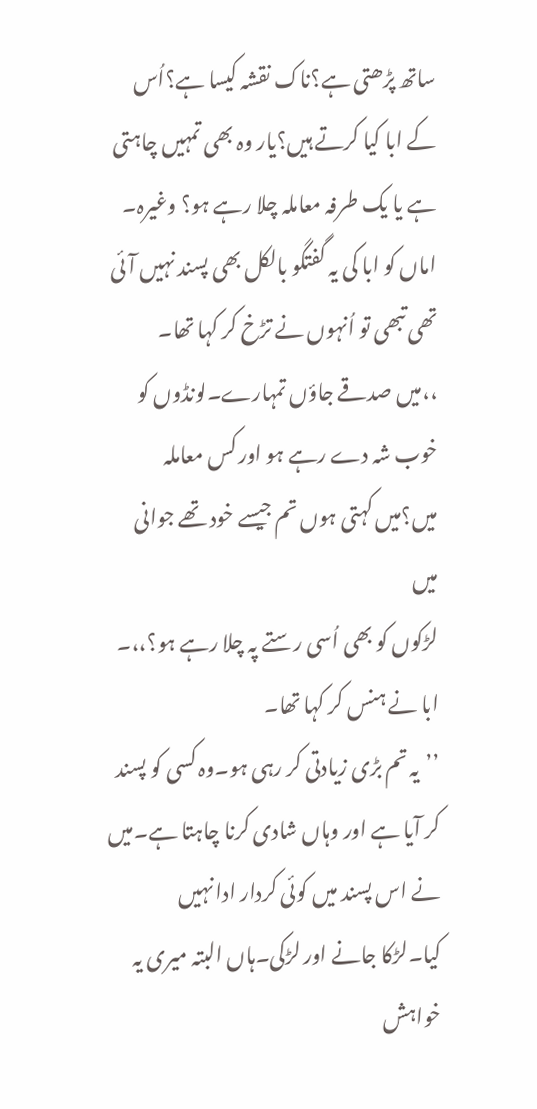ساتھ پڑھتی ہے؟ناک نقشہ کیسا ہے؟اُس کے ابا کیا کرتے ہیں؟یار وہ بھی تمہیں چاہتی ہے یا یک طرفہ معاملہ چلا رہے ہو؟ وغیرہ۔
اماں کو ابا کی یہ گفتگو بالکل بھی پسند نہیں آئی تھی تبھی تو اُنہوں نے تڑخ کر کہا تھا۔
،،میں صدقے جاؤں تمہارے۔لونڈوں کو خوب شہ دے رہے ہو اور کس معاملہ میں؟میں کہتی ہوں تم جیسے خود تھے جوانی میں
لڑکوں کو بھی اُسی رستے پہ چلا رہے ہو؟،،۔
ابا نے ہنس کر کہا تھا۔
’’یہ تم بڑی زیادتی کر رہی ہو۔وہ کسی کو پسند کر آیا ہے اور وہاں شادی کرنا چاہتا ہے۔میں نے اس پسند میں کوئی کردار ادا نہیں
کیا۔لڑکا جانے اور لڑکی۔ہاں البتہ میری یہ خواہش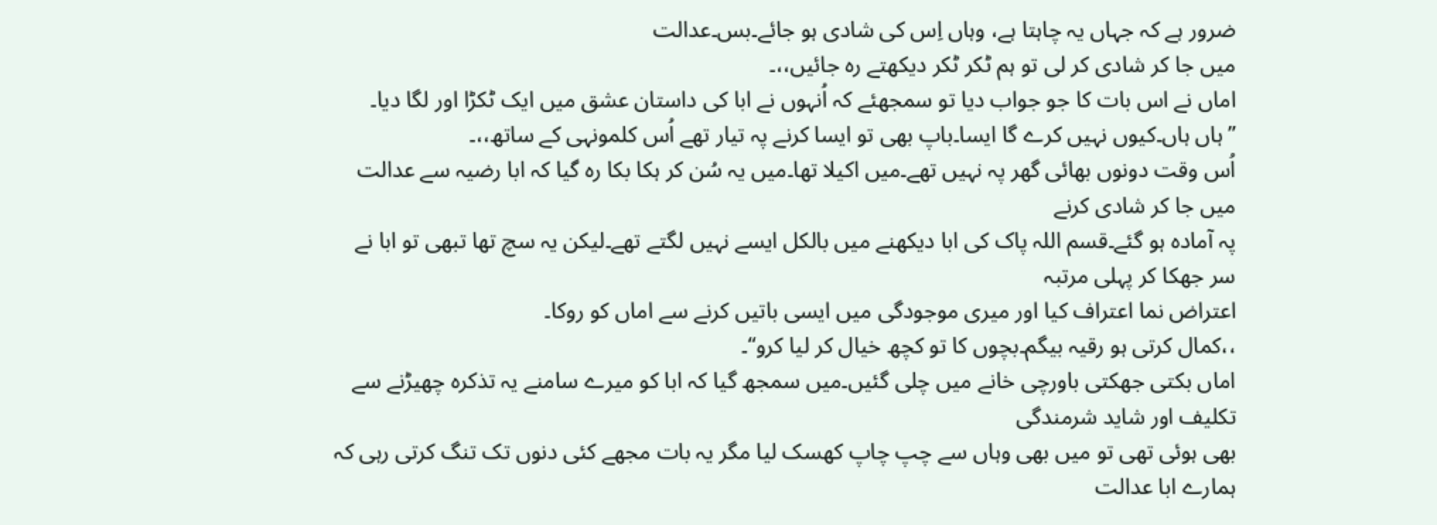ضرور ہے کہ جہاں یہ چاہتا ہے، وہاں اِس کی شادی ہو جائے۔بس۔عدالت
میں جا کر شادی کر لی تو ہم ٹکر ٹکر دیکھتے رہ جائیں،،۔
اماں نے اس بات کا جو جواب دیا تو سمجھئے کہ اُنہوں نے ابا کی داستان عشق میں ایک ٹکڑا اور لگا دیا۔
’’ہاں ہاں۔کیوں نہیں کرے گا ایسا۔باپ بھی تو ایسا کرنے پہ تیار تھے اُس کلمونہی کے ساتھ،،۔
اُس وقت دونوں بھائی گھر پہ نہیں تھے۔میں اکیلا تھا۔میں یہ سُن کر ہکا بکا رہ گیا کہ ابا رضیہ سے عدالت میں جا کر شادی کرنے
پہ آمادہ ہو گئے۔قسم اللہ پاک کی ابا دیکھنے میں بالکل ایسے نہیں لگتے تھے۔لیکن یہ سچ تھا تبھی تو ابا نے سر جھکا کر پہلی مرتبہ
اعتراض نما اعتراف کیا اور میری موجودگی میں ایسی باتیں کرنے سے اماں کو روکا۔
،،کمال کرتی ہو رقیہ بیگم۔بچوں کا تو کچھ خیال کر لیا کرو‘‘۔
اماں بکتی جھکتی باورچی خانے میں چلی گئیں۔میں سمجھ گیا کہ ابا کو میرے سامنے یہ تذکرہ چھیڑنے سے تکلیف اور شاید شرمندگی
بھی ہوئی تھی تو میں بھی وہاں سے چپ چاپ کھسک لیا مگر یہ بات مجھے کئی دنوں تک تنگ کرتی رہی کہ ہمارے ابا عدالت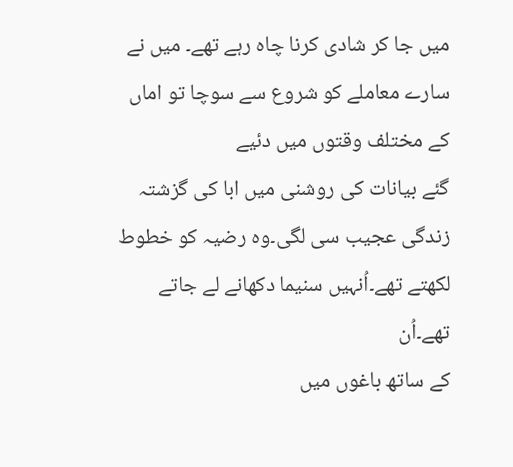میں جا کر شادی کرنا چاہ رہے تھے۔ میں نے سارے معاملے کو شروع سے سوچا تو اماں کے مختلف وقتوں میں دئیے
گئے بیانات کی روشنی میں ابا کی گزشتہ زندگی عجیب سی لگی۔وہ رضیہ کو خطوط لکھتے تھے۔اُنہیں سنیما دکھانے لے جاتے تھے۔اُن
کے ساتھ باغوں میں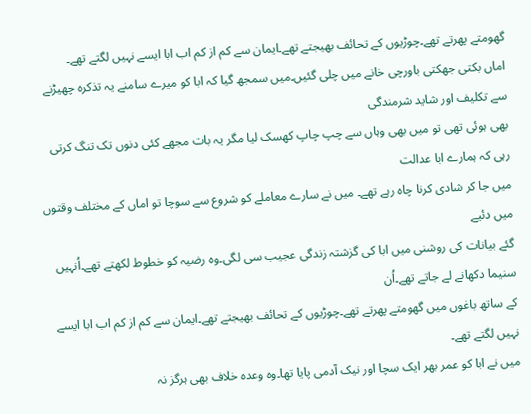گھومتے پھرتے تھے۔چوڑیوں کے تحائف بھیجتے تھے۔ایمان سے کم از کم اب ابا ایسے نہیں لگتے تھے۔
اماں بکتی جھکتی باورچی خانے میں چلی گئیں۔میں سمجھ گیا کہ ابا کو میرے سامنے یہ تذکرہ چھیڑنے سے تکلیف اور شاید شرمندگی
بھی ہوئی تھی تو میں بھی وہاں سے چپ چاپ کھسک لیا مگر یہ بات مجھے کئی دنوں تک تنگ کرتی رہی کہ ہمارے ابا عدالت
میں جا کر شادی کرنا چاہ رہے تھے۔ میں نے سارے معاملے کو شروع سے سوچا تو اماں کے مختلف وقتوں میں دئیے
گئے بیانات کی روشنی میں ابا کی گزشتہ زندگی عجیب سی لگی۔وہ رضیہ کو خطوط لکھتے تھے۔اُنہیں سنیما دکھانے لے جاتے تھے۔اُن
کے ساتھ باغوں میں گھومتے پھرتے تھے۔چوڑیوں کے تحائف بھیجتے تھے۔ایمان سے کم از کم اب ابا ایسے نہیں لگتے تھے۔
میں نے ابا کو عمر بھر ایک سچا اور نیک آدمی پایا تھا۔وہ وعدہ خلاف بھی ہرگز نہ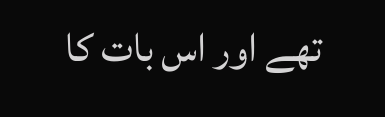تھے اور اس بات کا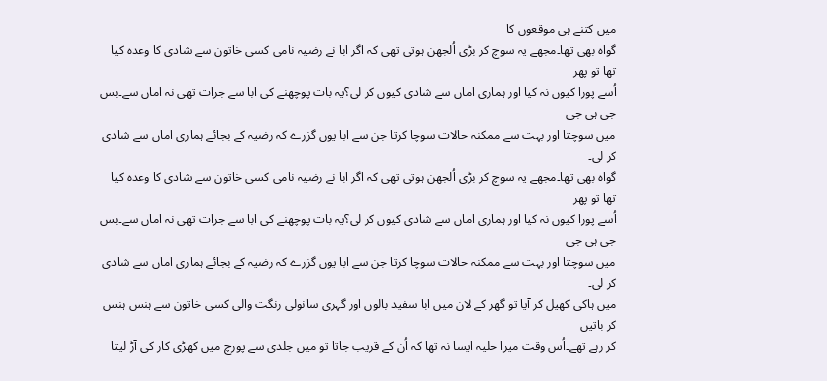میں کتنے ہی موقعوں کا
گواہ بھی تھا۔مجھے یہ سوچ کر بڑی اُلجھن ہوتی تھی کہ اگر ابا نے رضیہ نامی کسی خاتون سے شادی کا وعدہ کیا تھا تو پھر
اُسے پورا کیوں نہ کیا اور ہماری اماں سے شادی کیوں کر لی؟یہ بات پوچھنے کی ابا سے جرات تھی نہ اماں سے۔بس جی ہی جی
میں سوچتا اور بہت سے ممکنہ حالات سوچا کرتا جن سے ابا یوں گزرے کہ رضیہ کے بجائے ہماری اماں سے شادی کر لی۔
گواہ بھی تھا۔مجھے یہ سوچ کر بڑی اُلجھن ہوتی تھی کہ اگر ابا نے رضیہ نامی کسی خاتون سے شادی کا وعدہ کیا تھا تو پھر
اُسے پورا کیوں نہ کیا اور ہماری اماں سے شادی کیوں کر لی؟یہ بات پوچھنے کی ابا سے جرات تھی نہ اماں سے۔بس جی ہی جی
میں سوچتا اور بہت سے ممکنہ حالات سوچا کرتا جن سے ابا یوں گزرے کہ رضیہ کے بجائے ہماری اماں سے شادی کر لی۔
میں ہاکی کھیل کر آیا تو گھر کے لان میں ابا سفید بالوں اور گہری سانولی رنگت والی کسی خاتون سے ہنس ہنس کر باتیں
کر رہے تھے۔اُس وقت میرا حلیہ ایسا نہ تھا کہ اُن کے قریب جاتا تو میں جلدی سے پورچ میں کھڑی کار کی آڑ لیتا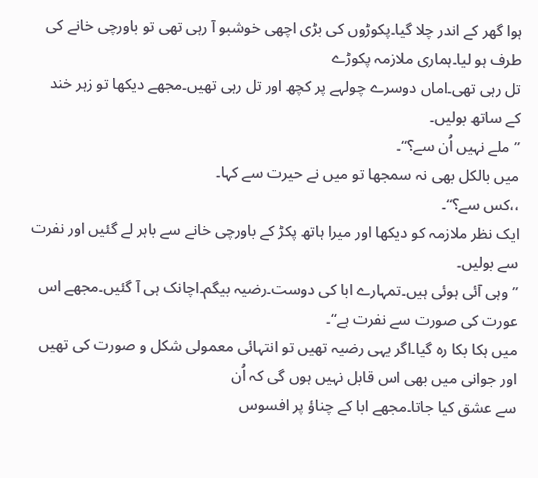ہوا گھر کے اندر چلا گیا۔پکوڑوں کی بڑی اچھی خوشبو آ رہی تھی تو باورچی خانے کی طرف ہو لیا۔ہماری ملازمہ پکوڑے
تل رہی تھی۔اماں دوسرے چولہے پر کچھ اور تل رہی تھیں۔مجھے دیکھا تو زہر خند کے ساتھ بولیں۔
’’ملے نہیں اُن سے؟‘‘۔
میں بالکل بھی نہ سمجھا تو میں نے حیرت سے کہا۔
،،کس سے؟‘‘۔
ایک نظر ملازمہ کو دیکھا اور میرا ہاتھ پکڑ کے باورچی خانے سے باہر لے گئیں اور نفرت سے بولیں۔
’’وہی آئی ہوئی ہیں۔تمہارے ابا کی دوست۔رضیہ بیگم۔اچانک ہی آ گئیں۔مجھے اس عورت کی صورت سے نفرت ہے‘‘۔
میں ہکا بکا رہ گیا۔اگر یہی رضیہ تھیں تو انتہائی معمولی شکل و صورت کی تھیں اور جوانی میں بھی اس قابل نہیں ہوں گی کہ اُن
سے عشق کیا جاتا۔مجھے ابا کے چناؤ پر افسوس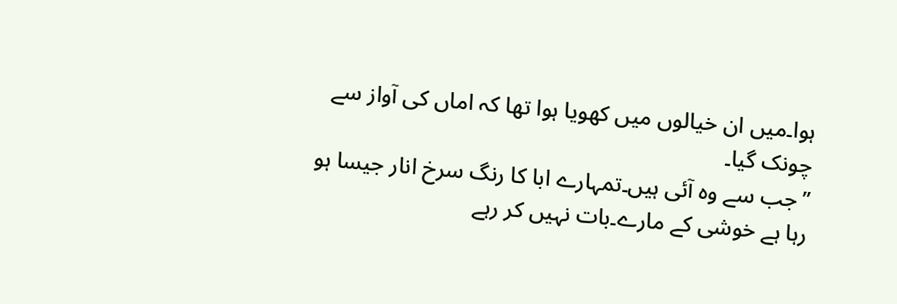ہوا۔میں ان خیالوں میں کھویا ہوا تھا کہ اماں کی آواز سے چونک گیا۔
’’جب سے وہ آئی ہیں۔تمہارے ابا کا رنگ سرخ انار جیسا ہو رہا ہے خوشی کے مارے۔بات نہیں کر رہے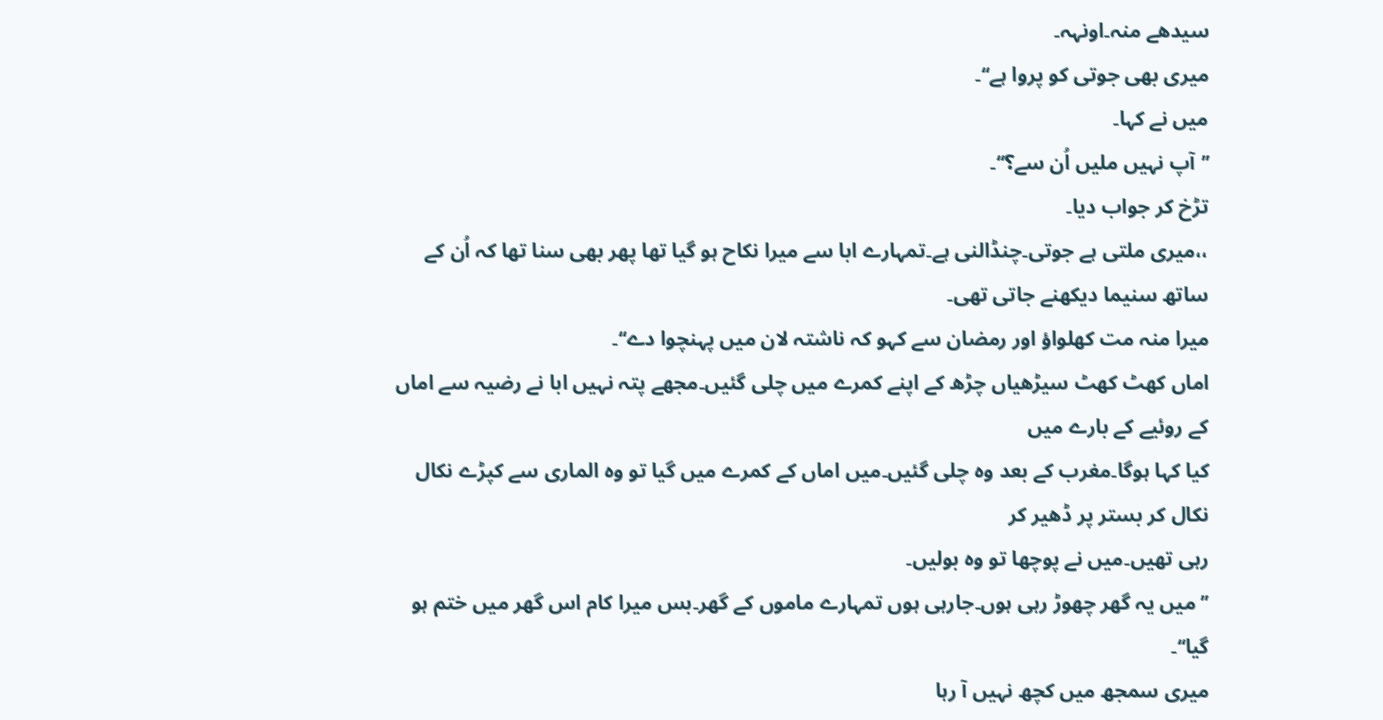سیدھے منہ۔اونہہ۔
میری بھی جوتی کو پروا ہے‘‘۔
میں نے کہا۔
’’آپ نہیں ملیں اُن سے؟‘‘۔
تڑخ کر جواب دیا۔
،،میری ملتی ہے جوتی۔چنڈالنی ہے۔تمہارے ابا سے میرا نکاح ہو گیا تھا پھر بھی سنا تھا کہ اُن کے ساتھ سنیما دیکھنے جاتی تھی۔
میرا منہ مت کھلواؤ اور رمضان سے کہو کہ ناشتہ لان میں پہنچوا دے‘‘۔
اماں کھٹ کھٹ سیڑھیاں چڑھ کے اپنے کمرے میں چلی گئیں۔مجھے پتہ نہیں ابا نے رضیہ سے اماں کے روئیے کے بارے میں
کیا کہا ہوگا۔مغرب کے بعد وہ چلی گئیں۔میں اماں کے کمرے میں گیا تو وہ الماری سے کپڑے نکال نکال کر بستر پر ڈھیر کر
رہی تھیں۔میں نے پوچھا تو وہ بولیں۔
’’میں یہ گھر چھوڑ رہی ہوں۔جارہی ہوں تمہارے ماموں کے گھر۔بس میرا کام اس گھر میں ختم ہو گیا‘‘۔
میری سمجھ میں کچھ نہیں آ رہا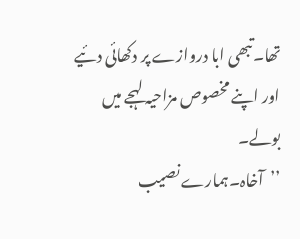تھا۔تبھی ابا دروازے پر دکھائی دئیے اور اپنے مخصوص مزاحیہ لہجے میں بولے۔
’’آخاہ۔ہمارے نصیب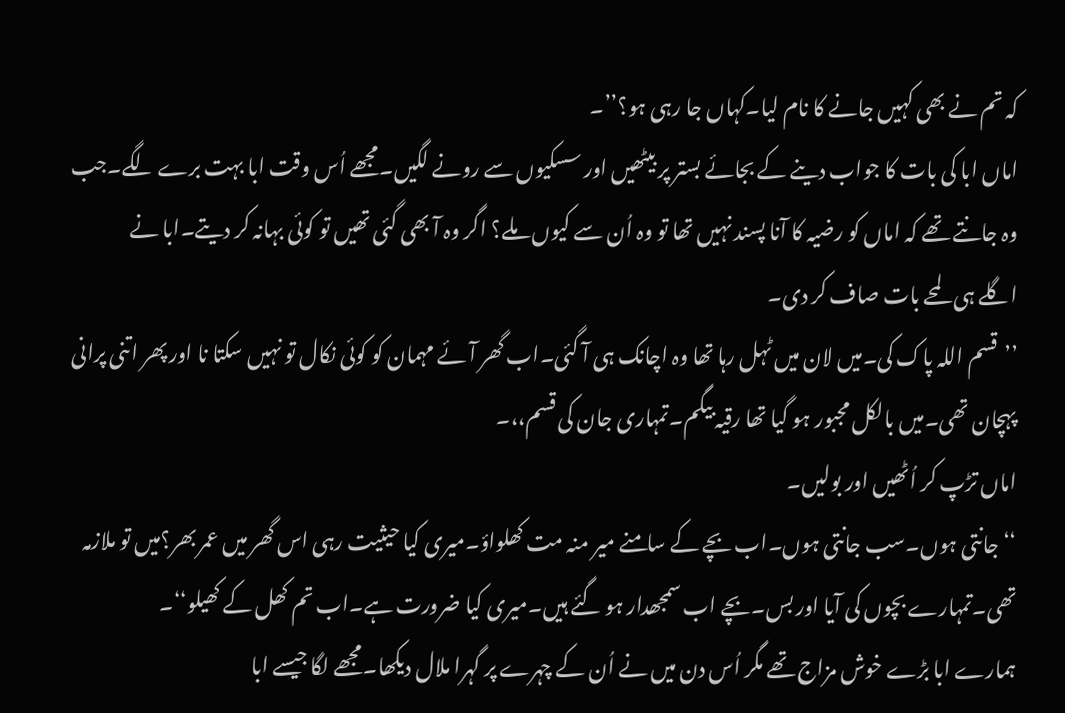کہ تم نے بھی کہیں جانے کا نام لیا۔کہاں جا رہی ہو؟’’۔
اماں ابا کی بات کا جواب دینے کے بجائے بستر پر بیٹھیں اور سسکیوں سے رونے لگیں۔مجھے اُس وقت ابا بہت برے لگے۔جب
وہ جانتے تھے کہ اماں کو رضیہ کا آنا پسند نہیں تھا تو وہ اُن سے کیوں ملے؟ اگر وہ آ بھی گئی تھیں تو کوئی بہانہ کر دیتے۔ابا نے
اگلے ہی لمحے بات صاف کر دی۔
’’قسم اللہ پاک کی۔میں لان میں ٹہل رہا تھا وہ اچانک ہی آ گئی۔اب گھر آئے مہمان کو کوئی نکال تو نہیں سکتا نا اور پھر اتنی پرانی
پہچان تھی۔میں بالکل مجبور ہو گیا تھا رقیہ بیگم۔تمہاری جان کی قسم،،۔
اماں تڑپ کر اُٹھیں اور بولیں۔
‘‘جانتی ہوں۔سب جانتی ہوں۔اب بچے کے سامنے میر منہ مت کھلواؤ۔میری کیا حیثیت رہی اس گھر میں عمر بھر؟میں تو ملازمہ تھی۔تمہارے بچوں کی آیا اور بس۔بچے اب سمجھدار ہو گئے ہیں۔میری کیا ضرورت ہے۔اب تم کھل کے کھیلو‘‘۔
ہمارے ابا بڑے خوش مزاج تھے مگر اُس دن میں نے اُن کے چہرے پر گہرا ملال دیکھا۔مجھے لگا جیسے ابا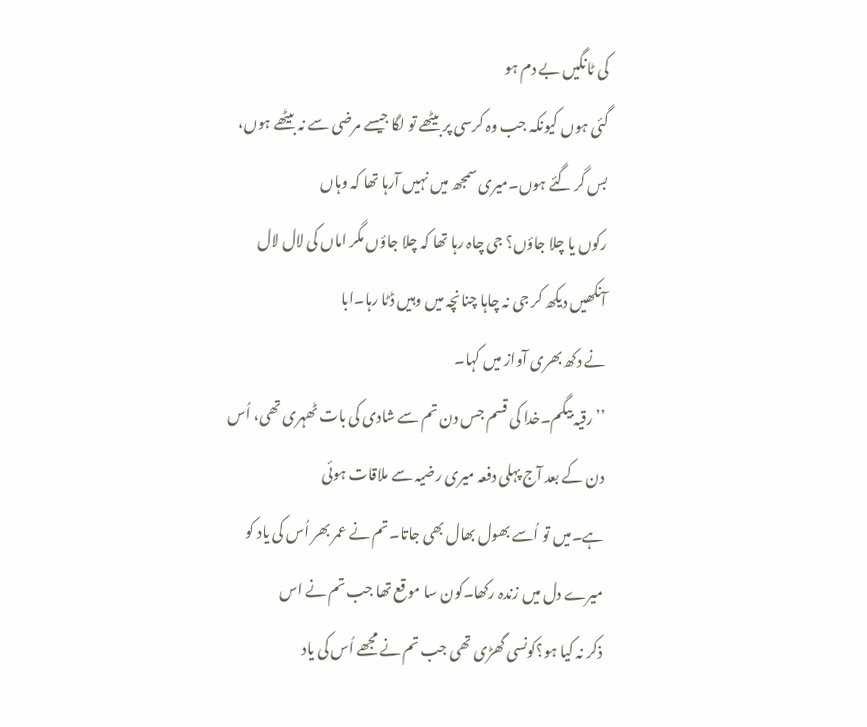کی ٹانگیں بے دم ہو
گئی ہوں کیونکہ جب وہ کرسی پر بیٹھے تو لگا جیسے مرضی سے نہ بیٹھے ہوں، بس گر گئے ہوں۔میری سمجھ میں نہیں آرہا تھا کہ وہاں
رکوں یا چلا جاؤں؟ جی چاہ رہا تھا کہ چلا جاؤں مگر اماں کی لال لال آنکھیں دیکھ کر جی نہ چاہا چنانچہ میں وہیں ڈٹا رہا۔ابا
نے دکھ بھری آواز میں کہا۔
’’رقیہ بیگم۔خدا کی قسم جس دن تم سے شادی کی بات ٹھہری تھی، اُس دن کے بعد آج پہلی دفعہ میری رضیہ سے ملاقات ہوئی
ہے۔میں تو اُسے بھول بھال بھی جاتا۔تم نے عمر بھر اُس کی یاد کو میرے دل میں زندہ رکھا۔کون سا موقع تھا جب تم نے اس
ذکر نہ کیا ہو؟کونسی گھڑی تھی جب تم نے مجھے اُس کی یاد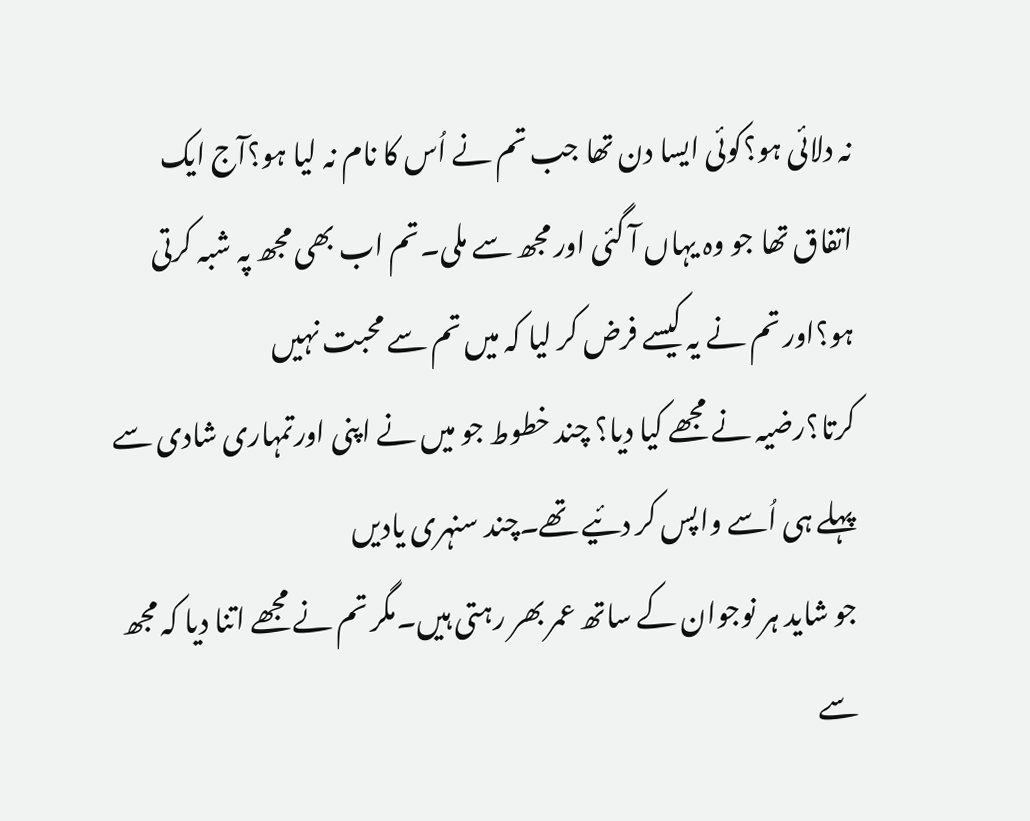نہ دلائی ہو؟کوئی ایسا دن تھا جب تم نے اُس کا نام نہ لیا ہو؟آج ایک
اتفاق تھا جو وہ یہاں آ گئی اور مجھ سے ملی۔تم اب بھی مجھ پہ شبہ کرتی ہو؟اور تم نے یہ کیسے فرض کر لیا کہ میں تم سے محبت نہیں
کرتا؟رضیہ نے مجھے کیا دیا؟ چند خطوط جو میں نے اپنی اورتمہاری شادی سے پہلے ہی اُسے واپس کر دئیے تھے۔چند سنہری یادیں
جو شاید ہر نوجوان کے ساتھ عمر بھر رہتی ہیں۔مگر تم نے مجھے اتنا دیا کہ مجھ سے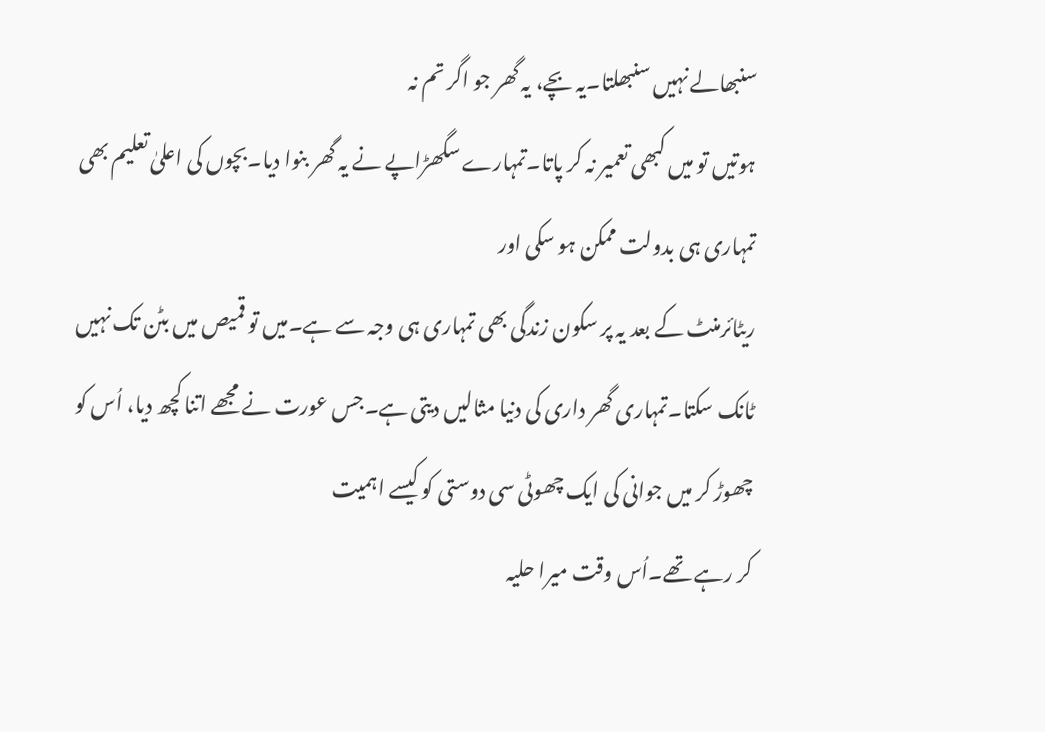سنبھالے نہیں سنبھلتا۔یہ بچے، یہ گھر جو اگر تم نہ
ہوتیں تو میں کبھی تعمیر نہ کر پاتا۔تمہارے سگھڑاپے نے یہ گھر بنوا دیا۔بچوں کی اعلیٰ تعلیم بھی تمہاری ہی بدولت ممکن ہو سکی اور
ریٹائرمنٹ کے بعد یہ پر سکون زندگی بھی تمہاری ہی وجہ سے ہے۔میں تو قمیص میں بٹن تک نہیں ٹانک سکتا۔تمہاری گھر داری کی دنیا مثالیں دیتی ہے۔جس عورت نے مجھے اتنا کچھ دیا، اُس کو چھوڑ کر میں جوانی کی ایک چھوٹی سی دوستی کو کیسے اہمیت
کر رہے تھے۔اُس وقت میرا حلیہ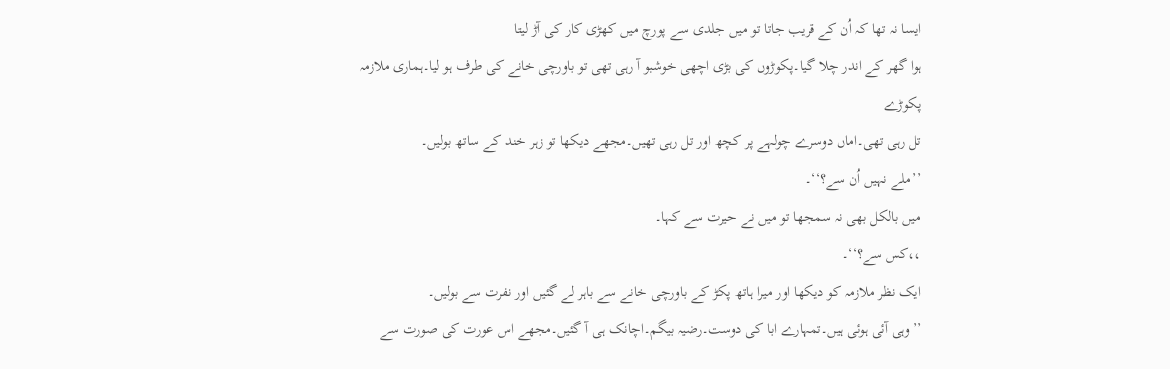ایسا نہ تھا کہ اُن کے قریب جاتا تو میں جلدی سے پورچ میں کھڑی کار کی آڑ لیتا
ہوا گھر کے اندر چلا گیا۔پکوڑوں کی بڑی اچھی خوشبو آ رہی تھی تو باورچی خانے کی طرف ہو لیا۔ہماری ملازمہ پکوڑے
تل رہی تھی۔اماں دوسرے چولہے پر کچھ اور تل رہی تھیں۔مجھے دیکھا تو زہر خند کے ساتھ بولیں۔
’’ملے نہیں اُن سے؟‘‘۔
میں بالکل بھی نہ سمجھا تو میں نے حیرت سے کہا۔
،،کس سے؟‘‘۔
ایک نظر ملازمہ کو دیکھا اور میرا ہاتھ پکڑ کے باورچی خانے سے باہر لے گئیں اور نفرت سے بولیں۔
’’وہی آئی ہوئی ہیں۔تمہارے ابا کی دوست۔رضیہ بیگم۔اچانک ہی آ گئیں۔مجھے اس عورت کی صورت سے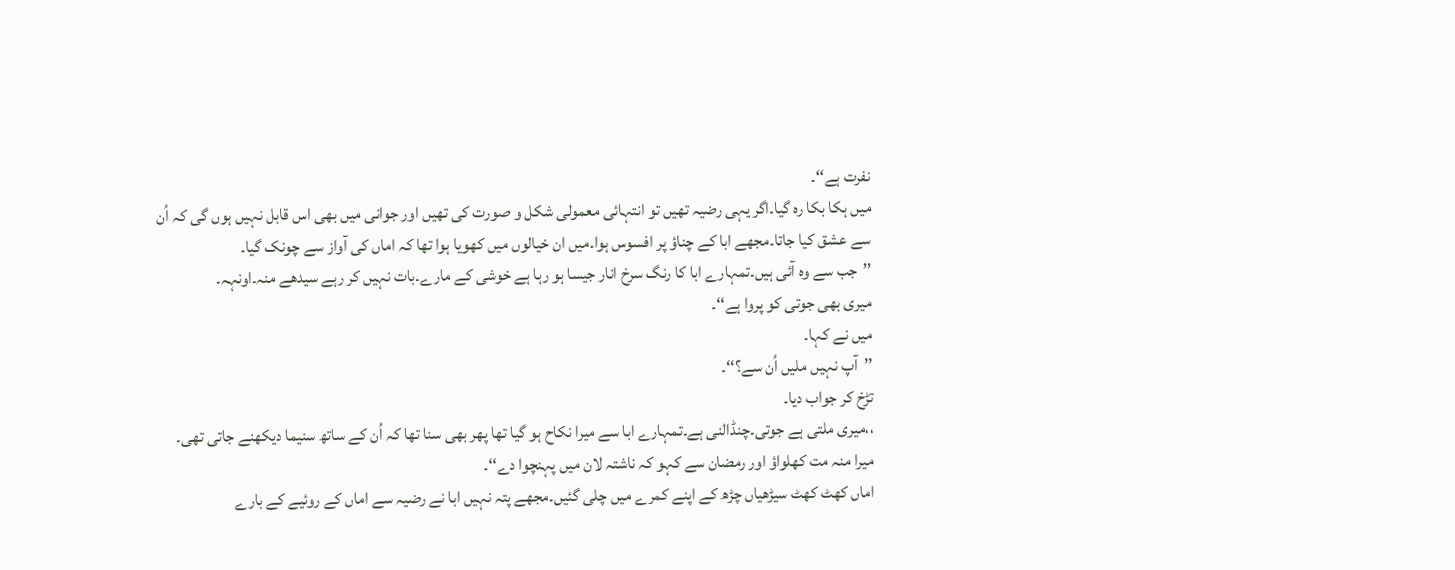نفرت ہے‘‘۔
میں ہکا بکا رہ گیا۔اگر یہی رضیہ تھیں تو انتہائی معمولی شکل و صورت کی تھیں اور جوانی میں بھی اس قابل نہیں ہوں گی کہ اُن
سے عشق کیا جاتا۔مجھے ابا کے چناؤ پر افسوس ہوا۔میں ان خیالوں میں کھویا ہوا تھا کہ اماں کی آواز سے چونک گیا۔
’’جب سے وہ آئی ہیں۔تمہارے ابا کا رنگ سرخ انار جیسا ہو رہا ہے خوشی کے مارے۔بات نہیں کر رہے سیدھے منہ۔اونہہ۔
میری بھی جوتی کو پروا ہے‘‘۔
میں نے کہا۔
’’آپ نہیں ملیں اُن سے؟‘‘۔
تڑخ کر جواب دیا۔
،،میری ملتی ہے جوتی۔چنڈالنی ہے۔تمہارے ابا سے میرا نکاح ہو گیا تھا پھر بھی سنا تھا کہ اُن کے ساتھ سنیما دیکھنے جاتی تھی۔
میرا منہ مت کھلواؤ اور رمضان سے کہو کہ ناشتہ لان میں پہنچوا دے‘‘۔
اماں کھٹ کھٹ سیڑھیاں چڑھ کے اپنے کمرے میں چلی گئیں۔مجھے پتہ نہیں ابا نے رضیہ سے اماں کے روئیے کے بارے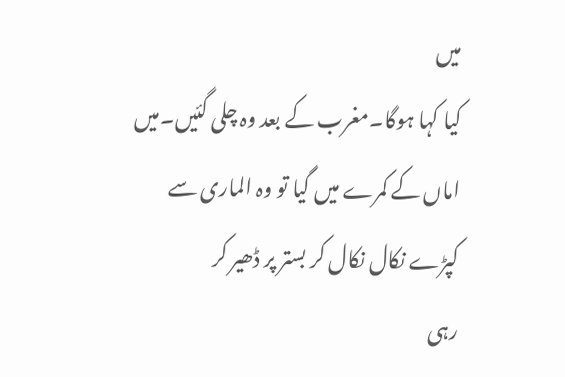میں
کیا کہا ہوگا۔مغرب کے بعد وہ چلی گئیں۔میں اماں کے کمرے میں گیا تو وہ الماری سے کپڑے نکال نکال کر بستر پر ڈھیر کر
رہی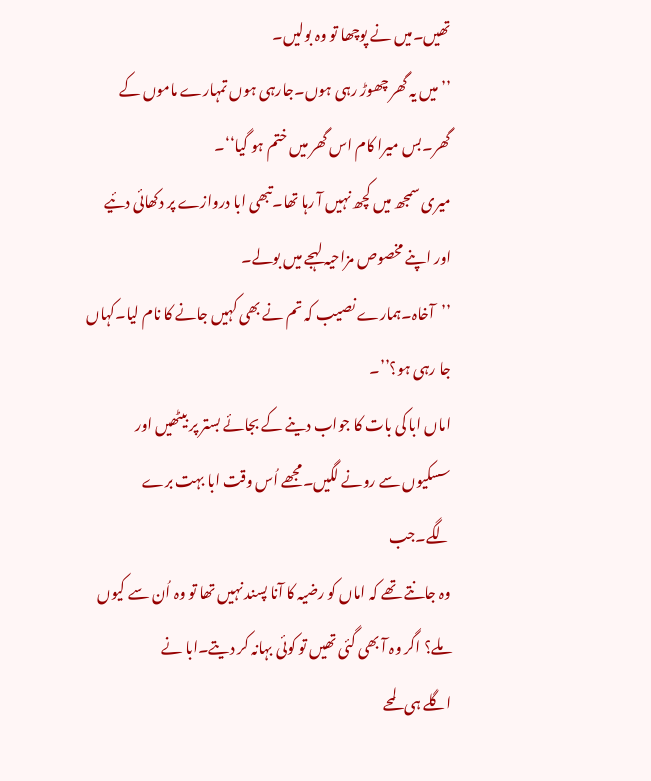تھیں۔میں نے پوچھا تو وہ بولیں۔
’’میں یہ گھر چھوڑ رہی ہوں۔جارہی ہوں تمہارے ماموں کے گھر۔بس میرا کام اس گھر میں ختم ہو گیا‘‘۔
میری سمجھ میں کچھ نہیں آ رہا تھا۔تبھی ابا دروازے پر دکھائی دئیے اور اپنے مخصوص مزاحیہ لہجے میں بولے۔
’’آخاہ۔ہمارے نصیب کہ تم نے بھی کہیں جانے کا نام لیا۔کہاں جا رہی ہو؟’’۔
اماں ابا کی بات کا جواب دینے کے بجائے بستر پر بیٹھیں اور سسکیوں سے رونے لگیں۔مجھے اُس وقت ابا بہت برے لگے۔جب
وہ جانتے تھے کہ اماں کو رضیہ کا آنا پسند نہیں تھا تو وہ اُن سے کیوں ملے؟ اگر وہ آ بھی گئی تھیں تو کوئی بہانہ کر دیتے۔ابا نے
اگلے ہی لمحے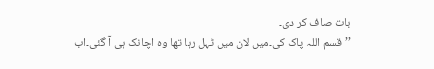بات صاف کر دی۔
’’قسم اللہ پاک کی۔میں لان میں ٹہل رہا تھا وہ اچانک ہی آ گئی۔اب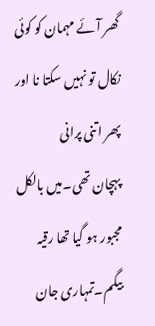گھر آئے مہمان کو کوئی نکال تو نہیں سکتا نا اور پھر اتنی پرانی
پہچان تھی۔میں بالکل مجبور ہو گیا تھا رقیہ بیگم۔تمہاری جان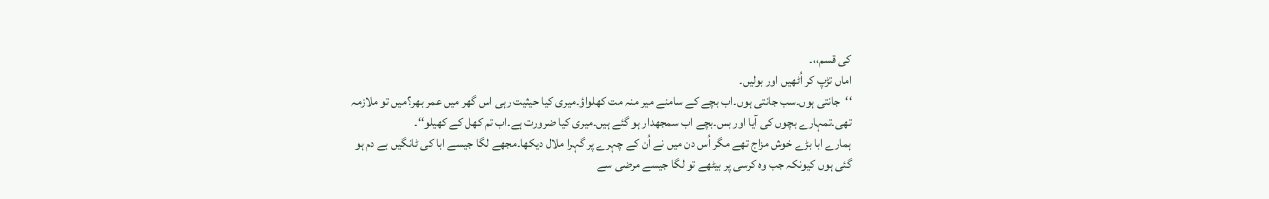کی قسم،،۔
اماں تڑپ کر اُٹھیں اور بولیں۔
‘‘جانتی ہوں۔سب جانتی ہوں۔اب بچے کے سامنے میر منہ مت کھلواؤ۔میری کیا حیثیت رہی اس گھر میں عمر بھر؟میں تو ملازمہ تھی۔تمہارے بچوں کی آیا اور بس۔بچے اب سمجھدار ہو گئے ہیں۔میری کیا ضرورت ہے۔اب تم کھل کے کھیلو‘‘۔
ہمارے ابا بڑے خوش مزاج تھے مگر اُس دن میں نے اُن کے چہرے پر گہرا ملال دیکھا۔مجھے لگا جیسے ابا کی ٹانگیں بے دم ہو
گئی ہوں کیونکہ جب وہ کرسی پر بیٹھے تو لگا جیسے مرضی سے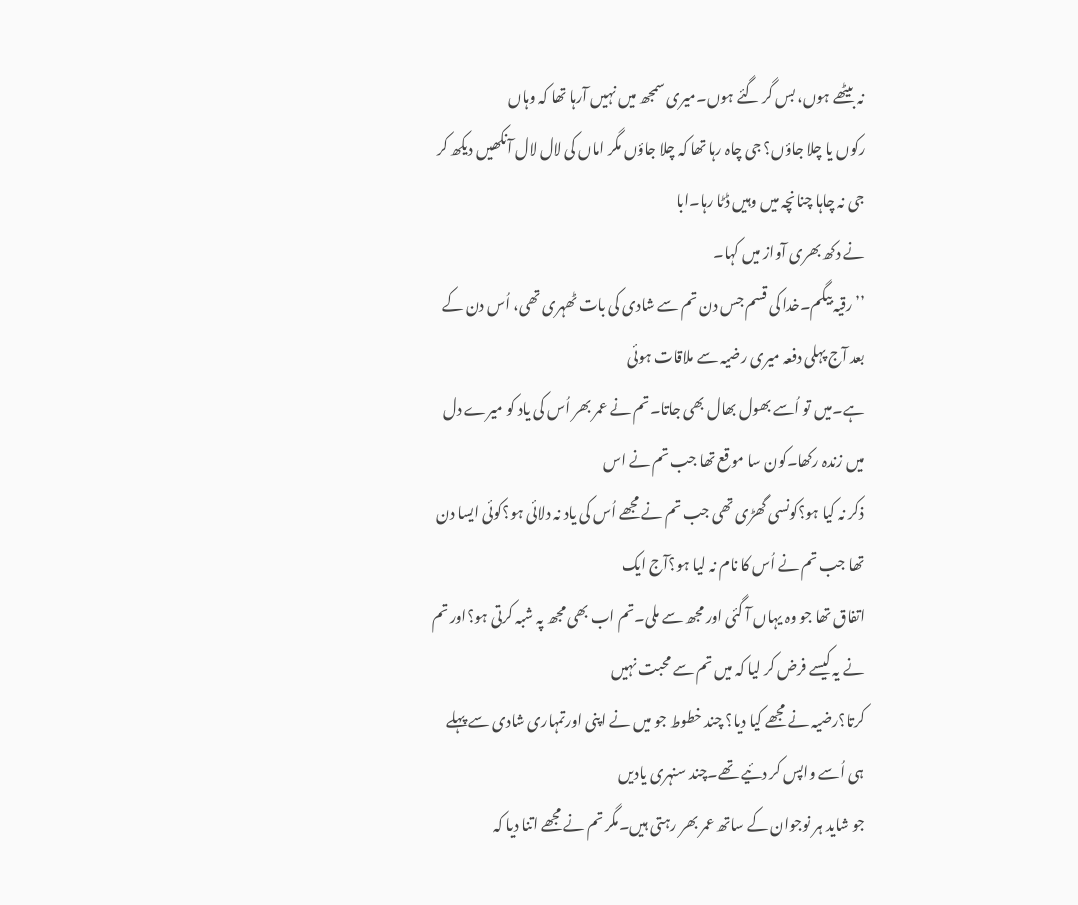نہ بیٹھے ہوں، بس گر گئے ہوں۔میری سمجھ میں نہیں آرہا تھا کہ وہاں
رکوں یا چلا جاؤں؟ جی چاہ رہا تھا کہ چلا جاؤں مگر اماں کی لال لال آنکھیں دیکھ کر جی نہ چاہا چنانچہ میں وہیں ڈٹا رہا۔ابا
نے دکھ بھری آواز میں کہا۔
’’رقیہ بیگم۔خدا کی قسم جس دن تم سے شادی کی بات ٹھہری تھی، اُس دن کے بعد آج پہلی دفعہ میری رضیہ سے ملاقات ہوئی
ہے۔میں تو اُسے بھول بھال بھی جاتا۔تم نے عمر بھر اُس کی یاد کو میرے دل میں زندہ رکھا۔کون سا موقع تھا جب تم نے اس
ذکر نہ کیا ہو؟کونسی گھڑی تھی جب تم نے مجھے اُس کی یاد نہ دلائی ہو؟کوئی ایسا دن تھا جب تم نے اُس کا نام نہ لیا ہو؟آج ایک
اتفاق تھا جو وہ یہاں آ گئی اور مجھ سے ملی۔تم اب بھی مجھ پہ شبہ کرتی ہو؟اور تم نے یہ کیسے فرض کر لیا کہ میں تم سے محبت نہیں
کرتا؟رضیہ نے مجھے کیا دیا؟ چند خطوط جو میں نے اپنی اورتمہاری شادی سے پہلے ہی اُسے واپس کر دئیے تھے۔چند سنہری یادیں
جو شاید ہر نوجوان کے ساتھ عمر بھر رہتی ہیں۔مگر تم نے مجھے اتنا دیا کہ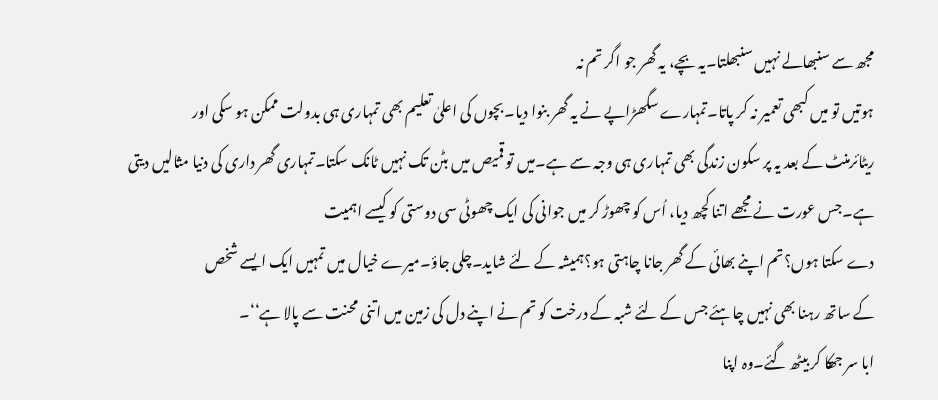مجھ سے سنبھالے نہیں سنبھلتا۔یہ بچے، یہ گھر جو اگر تم نہ
ہوتیں تو میں کبھی تعمیر نہ کر پاتا۔تمہارے سگھڑاپے نے یہ گھر بنوا دیا۔بچوں کی اعلیٰ تعلیم بھی تمہاری ہی بدولت ممکن ہو سکی اور
ریٹائرمنٹ کے بعد یہ پر سکون زندگی بھی تمہاری ہی وجہ سے ہے۔میں تو قمیص میں بٹن تک نہیں ٹانک سکتا۔تمہاری گھر داری کی دنیا مثالیں دیتی ہے۔جس عورت نے مجھے اتنا کچھ دیا، اُس کو چھوڑ کر میں جوانی کی ایک چھوٹی سی دوستی کو کیسے اہمیت
دے سکتا ہوں؟تم اپنے بھائی کے گھر جانا چاہتی ہو؟ہمیشہ کے لئے شاید۔چلی جاؤ۔میرے خیال میں تمہیں ایک ایسے شخص
کے ساتھ رہنا بھی نہیں چاہئے جس کے لئے شبہ کے درخت کو تم نے اپنے دل کی زمین میں اتنی محنت سے پالا ہے‘‘۔
ابا سر جھکا کر بیٹھ گئے۔وہ اپنا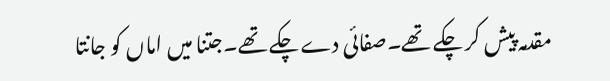مقدمہ پیش کر چکے تھے۔صفائی دے چکے تھے۔جتنا میں اماں کو جانتا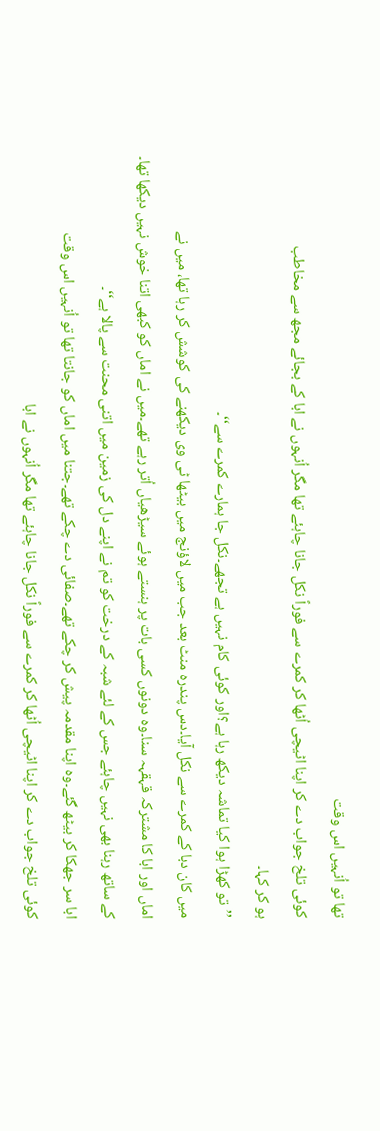تھا تو اُنہیں اس وقت
کوئی تلخ جواب دے کر اپنا اٹیچی اُٹھا کر کمرے سے فوراً نکل جانا چاہئے تھا مگر اُنہوں نے ابا کے بجائے مجھ سے مخاطب
ہو کر کہا۔
’’تو کھڑا ہوا کیا تماشہ دیکھ رہا ہے؟اور کوئی کام نہیں ہے تجھے۔نکل جا ہمارے کمرے سے‘‘۔
میں کان دبا کے کمرے سے نکل آیا۔دس پندرہ منٹ بعد جب میں لاؤنج میں بیٹھا ٹی وی دیکھنے کی کوشش کر رہا تھا، میں نے
اماں اور ابا کا مشترکہ قہقہہ سنا۔وہ دونوں کسی بات پر ہنستے ہوئے سیڑھیاں اُتر رہے تھے۔میں نے اماں کو کبھی اتنا خوش نہیں دیکھا تھا۔
کے ساتھ رہنا بھی نہیں چاہئے جس کے لئے شبہ کے درخت کو تم نے اپنے دل کی زمین میں اتنی محنت سے پالا ہے‘‘۔
ابا سر جھکا کر بیٹھ گئے۔وہ اپنا مقدمہ پیش کر چکے تھے۔صفائی دے چکے تھے۔جتنا میں اماں کو جانتا تھا تو اُنہیں اس وقت
کوئی تلخ جواب دے کر اپنا اٹیچی اُٹھا کر کمرے سے فوراً نکل جانا چاہئے تھا مگر اُنہوں نے ابا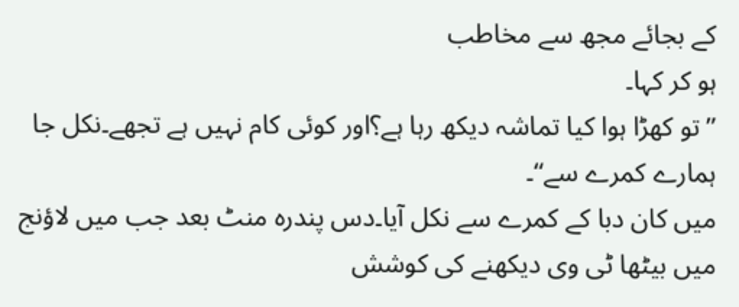کے بجائے مجھ سے مخاطب
ہو کر کہا۔
’’تو کھڑا ہوا کیا تماشہ دیکھ رہا ہے؟اور کوئی کام نہیں ہے تجھے۔نکل جا ہمارے کمرے سے‘‘۔
میں کان دبا کے کمرے سے نکل آیا۔دس پندرہ منٹ بعد جب میں لاؤنج میں بیٹھا ٹی وی دیکھنے کی کوشش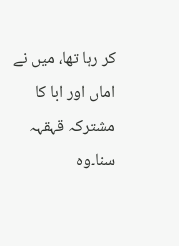کر رہا تھا، میں نے
اماں اور ابا کا مشترکہ قہقہہ سنا۔وہ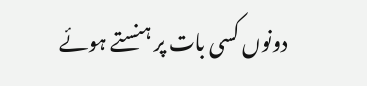دونوں کسی بات پر ہنستے ہوئے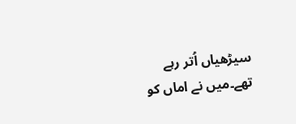سیڑھیاں اُتر رہے تھے۔میں نے اماں کو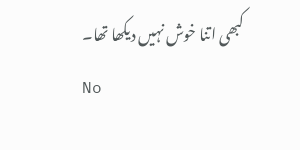کبھی اتنا خوش نہیں دیکھا تھا۔
No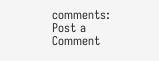comments:
Post a Comment